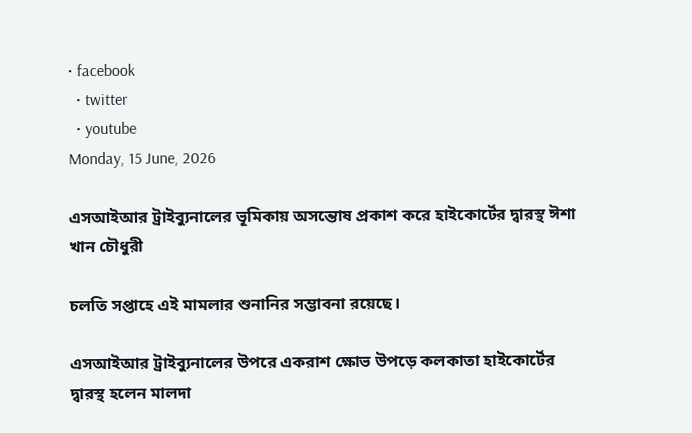• facebook
  • twitter
  • youtube
Monday, 15 June, 2026

এসআইআর ট্রাইব্যুনালের ভূমিকায় অসন্তোষ প্রকাশ করে হাইকোর্টের দ্বারস্থ ঈশা খান চৌধুরী

চলতি সপ্তাহে এই মামলার শুনানির সম্ভাবনা রয়েছে।

এসআইআর ট্রাইব্যুনালের উপরে একরাশ ক্ষোভ উপড়ে কলকাতা হাইকোর্টের দ্বারস্থ হলেন মালদা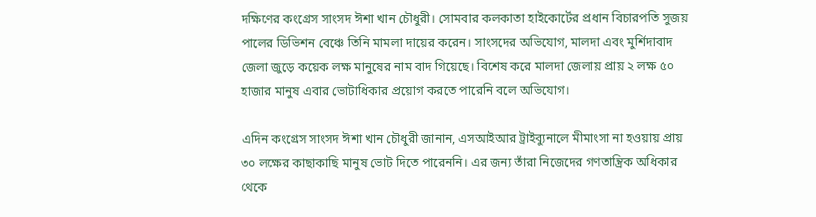দক্ষিণের কংগ্রেস সাংসদ ঈশা খান চৌধুরী। সোমবার কলকাতা হাইকোর্টের প্রধান বিচারপতি সুজয় পালের ডিভিশন বেঞ্চে তিনি মামলা দায়ের করেন। সাংসদের অভিযোগ, মালদা এবং মুর্শিদাবাদ জেলা জুড়ে কয়েক লক্ষ মানুষের নাম বাদ গিয়েছে। বিশেষ করে মালদা জেলায় প্রায় ২ লক্ষ ৫০ হাজার মানুষ এবার ভোটাধিকার প্রয়োগ করতে পারেনি বলে অভিযোগ।

এদিন কংগ্রেস সাংসদ ঈশা খান চৌধুরী জানান, এসআইআর ট্রাইব্যুনালে মীমাংসা না হওয়ায় প্রায় ৩০ লক্ষের কাছাকাছি মানুষ ভোট দিতে পারেননি। এর জন্য তাঁরা নিজেদের গণতান্ত্রিক অধিকার থেকে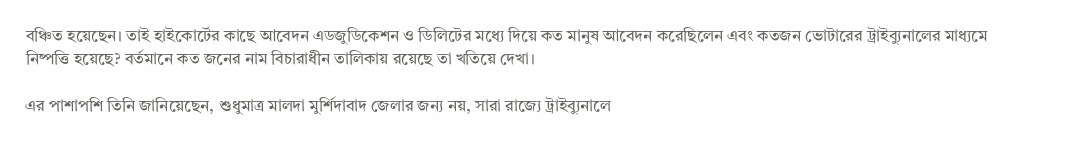বঞ্চিত হয়েছেন। তাই হাইকোর্টের কাছে আবেদন এডজুডিকেশন ও ডিলিটের মধ্যে দিয়ে কত মানুষ আবেদন করেছিলেন এবং কতজন ভোটারের ট্রাইব্যুনালের মাধ্যমে নিষ্পত্তি হয়েছে? বর্তমানে কত জনের নাম বিচারাধীন তালিকায় রয়েছে তা খতিয়ে দেখা।

এর পাশাপশি তিনি জানিয়েছেন, শুধুমাত্র মালদা মুর্শিদাবাদ জেলার জন্য নয়, সারা রাজ্যে ট্রাইব্যুনালে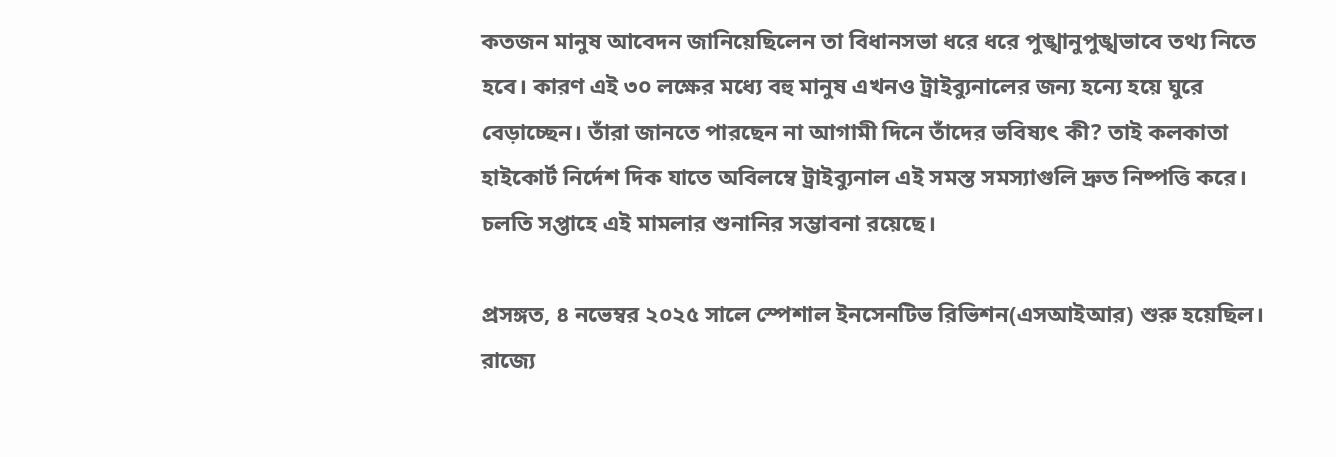কতজন মানুষ আবেদন জানিয়েছিলেন তা বিধানসভা ধরে ধরে পুঙ্খানুপুঙ্খভাবে তথ্য নিতে হবে। কারণ এই ৩০ লক্ষের মধ্যে বহু মানুষ এখনও ট্রাইব্যুনালের জন্য হন্যে হয়ে ঘুরে বেড়াচ্ছেন। তাঁরা জানতে পারছেন না আগামী দিনে তাঁদের ভবিষ্যৎ কী? তাই কলকাতা হাইকোর্ট নির্দেশ দিক যাতে অবিলম্বে ট্রাইব্যুনাল এই সমস্ত সমস্যাগুলি দ্রুত নিষ্পত্তি করে। চলতি সপ্তাহে এই মামলার শুনানির সম্ভাবনা রয়েছে।

প্রসঙ্গত, ৪ নভেম্বর ২০২৫ সালে স্পেশাল ইনসেনটিভ রিভিশন(এসআইআর) শুরু হয়েছিল। রাজ্যে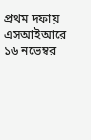প্রথম দফায় এসআইআরে ১৬ নভেম্বর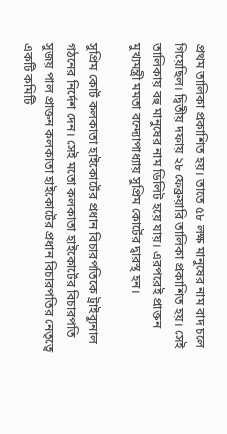প্রথম তালিকা প্রকাশিত হয়। তাতে ৫৮ লক্ষ মানুষের নাম বাদ চলে গিয়েছিল। দ্বিতীয় দফায় ২৮ ফেব্রুয়ারি তালিকা প্রকাশিত হয়। সেই তালিকায় বহু মানুষের নাম ডিলিট হয়ে যায়। এরপরেই প্রাক্তন মুখ্যমন্ত্রী মমতা বন্দ্যোপাধ্যায় সুপ্রিম কোর্টের দ্বারস্থ হন।

সুপ্রিম কোর্ট কলকাতা হাইকোর্টের প্রধান বিচারপতিকে ট্রাইব্যুনাল গঠনের নির্দেশ দেন। সেই মতো কলকাতা হাইকোর্টের বিচারপতি সুজয় পাল প্রাক্তন কলকাতা হাইকোর্টের প্রধান বিচারপতির নেতৃত্বে একটি কমিটি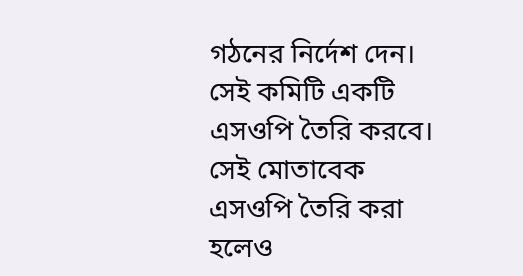গঠনের নির্দেশ দেন। সেই কমিটি একটি এসওপি তৈরি করবে। সেই মোতাবেক এসওপি তৈরি করা হলেও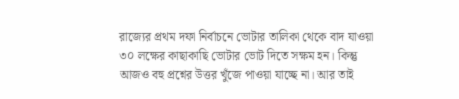রাজ্যের প্রথম দফা নির্বাচনে ভোটার তালিকা থেকে বাদ যাওয়া ৩০ লক্ষের কাছাকাছি ভোটার ভোট দিতে সক্ষম হন। কিন্তু আজও বহু প্রশ্নের উত্তর খুঁজে পাওয়া যাচ্ছে না। আর তাই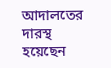আদালতের দারস্থ হয়েছেন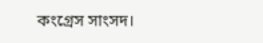কংগ্রেস সাংসদ।